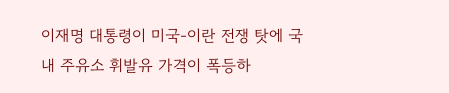이재명 대통령이 미국-이란 전쟁 탓에 국내 주유소 휘발유 가격이 폭등하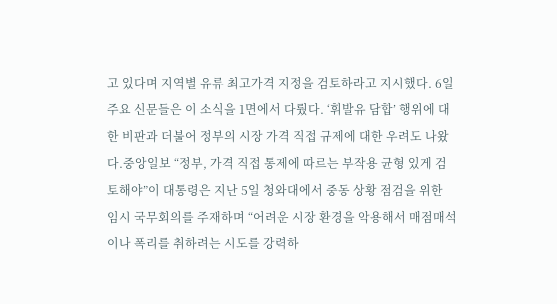고 있다며 지역별 유류 최고가격 지정을 검토하라고 지시했다. 6일 주요 신문들은 이 소식을 1면에서 다뤘다. ‘휘발유 담합’ 행위에 대한 비판과 더불어 정부의 시장 가격 직접 규제에 대한 우려도 나왔다.중앙일보 “정부, 가격 직접 통제에 따르는 부작용 균형 있게 검토해야”이 대통령은 지난 5일 청와대에서 중동 상황 점검을 위한 임시 국무회의를 주재하며 “어려운 시장 환경을 악용해서 매점매석이나 폭리를 취하려는 시도를 강력하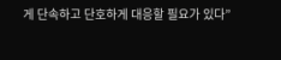게 단속하고 단호하게 대응할 필요가 있다”